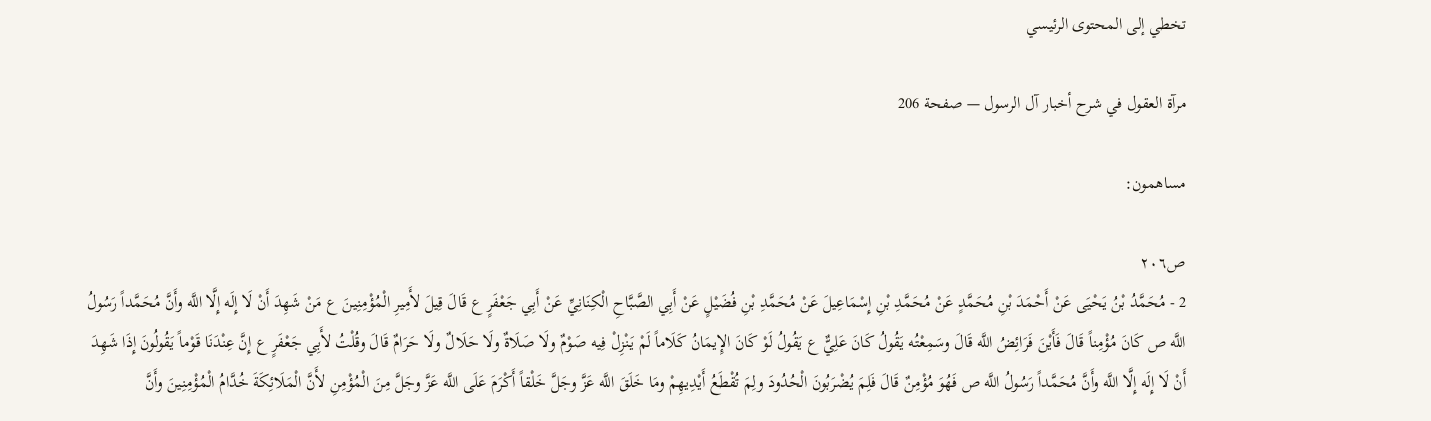تخطي إلى المحتوى الرئيسي

مرآة العقول في شرح أخبار آل الرسول — صفحة 206

مساهمون:

ص٢٠٦
2 - مُحَمَّدُ بْنُ يَحْيَى عَنْ أَحْمَدَ بْنِ مُحَمَّدٍ عَنْ مُحَمَّدِ بْنِ إِسْمَاعِيلَ عَنْ مُحَمَّدِ بْنِ فُضَيْلٍ عَنْ أَبِي الصَّبَّاحِ الْكِنَانِيِّ عَنْ أَبِي جَعْفَرٍ ع قَالَ قِيلَ لأَمِيرِ الْمُؤْمِنِينَ ع مَنْ شَهِدَ أَنْ لَا إِلَه إِلَّا اللَّه وأَنَّ مُحَمَّداً رَسُولُ اللَّه ص كَانَ مُؤْمِناً قَالَ فَأَيْنَ فَرَائِضُ اللَّه قَالَ وسَمِعْتُه يَقُولُ كَانَ عَلِيٌّ ع يَقُولُ لَوْ كَانَ الإِيمَانُ كَلَاماً لَمْ يَنْزِلْ فِيه صَوْمٌ ولَا صَلَاةٌ ولَا حَلَالٌ ولَا حَرَامٌ قَالَ وقُلْتُ لأَبِي جَعْفَرٍ ع إِنَّ عِنْدَنَا قَوْماً يَقُولُونَ إِذَا شَهِدَ أَنْ لَا إِلَه إِلَّا اللَّه وأَنَّ مُحَمَّداً رَسُولُ اللَّه ص فَهُوَ مُؤْمِنٌ قَالَ فَلِمَ يُضْرَبُونَ الْحُدُودَ ولِمَ تُقْطَعُ أَيْدِيهِمْ ومَا خَلَقَ اللَّه عَزَّ وجَلَّ خَلْقاً أَكْرَمَ عَلَى اللَّه عَزَّ وجَلَّ مِنَ الْمُؤْمِنِ لأَنَّ الْمَلَائِكَةَ خُدَّامُ الْمُؤْمِنِينَ وأَنَّ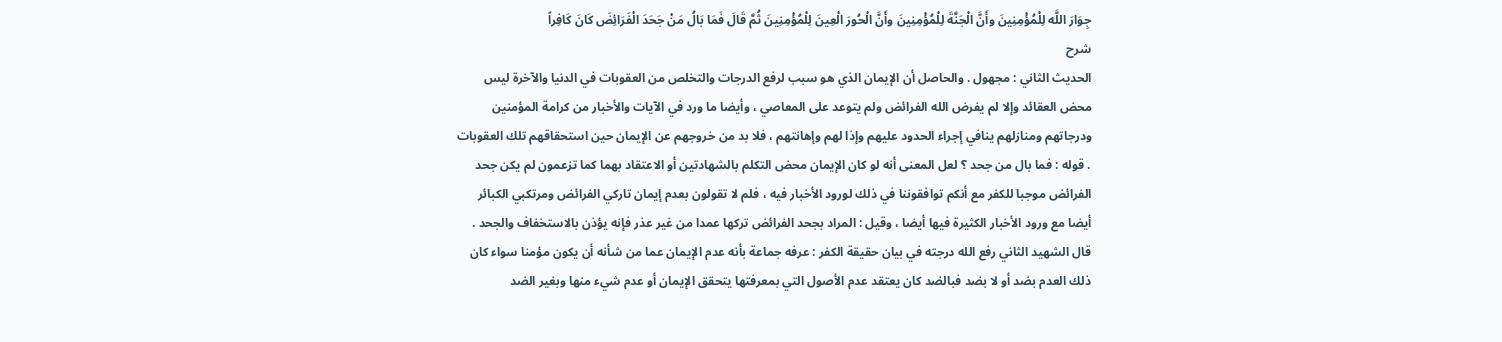جِوَارَ اللَّه لِلْمُؤْمِنِينَ وأَنَّ الْجَنَّةَ لِلْمُؤْمِنِينَ وأَنَّ الْحُورَ الْعِينَ لِلْمُؤْمِنِينَ ثُمَّ قَالَ فَمَا بَالُ مَنْ جَحَدَ الْفَرَائِضَ كَانَ كَافِراً
شرح
الحديث الثاني : مجهول . والحاصل أن الإيمان الذي هو سبب لرفع الدرجات والتخلص من العقوبات في الدنيا والآخرة ليس محض العقائد وإلا لم يفرض الله الفرائض ولم يتوعد على المعاصي ، وأيضا ما ورد في الآيات والأخبار من كرامة المؤمنين ودرجاتهم ومنازلهم ينافي إجراء الحدود عليهم وإذا لهم وإهانتهم ، فلا بد من خروجهم عن الإيمان حين استحقاقهم تلك العقوبات . قوله : فما بال من جحد ؟ لعل المعنى أنه لو كان الإيمان محض التكلم بالشهادتين أو الاعتقاد بهما كما تزعمون لم يكن جحد الفرائض موجبا للكفر مع أنكم توافقوننا في ذلك لورود الأخبار فيه ، فلم لا تقولون بعدم إيمان تاركي الفرائض ومرتكبي الكبائر أيضا مع ورود الأخبار الكثيرة فيها أيضا ، وقيل : المراد بجحد الفرائض تركها عمدا من غير عذر فإنه يؤذن بالاستخفاف والجحد . قال الشهيد الثاني رفع الله درجته في بيان حقيقة الكفر : عرفه جماعة بأنه عدم الإيمان عما من شأنه أن يكون مؤمنا سواء كان ذلك العدم بضد أو لا بضد فبالضد كان يعتقد عدم الأصول التي بمعرفتها يتحقق الإيمان أو عدم شيء منها وبغير الضد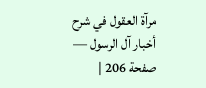مرآة العقول في شرح أخبار آل الرسول — صفحة 206 |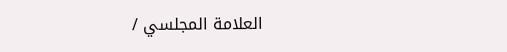العلامة المجلسي /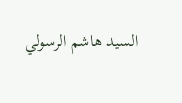السيد هاشم الرسولي